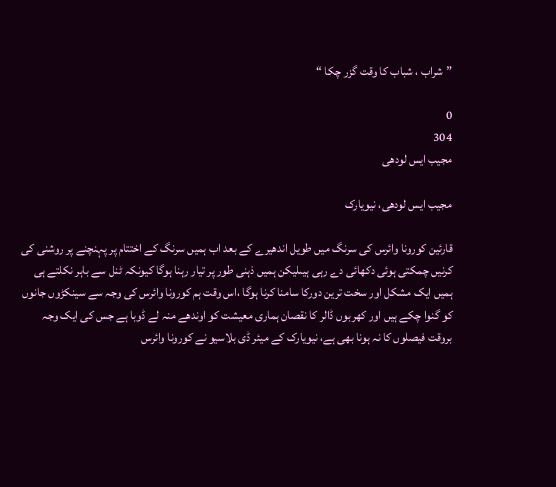”شراب ، شباب کا وقت گزر چکا “

0
304
مجیب ایس لودھی

مجیب ایس لودھی، نیویارک

قارئین کورونا وائرس کی سرنگ میں طویل اندھیرے کے بعد اب ہمیں سرنگ کے اختتام پر پہنچنے پر روشنی کی کرنیں چمکتی ہوئی دکھائی دے رہی ہیںلیکن ہمیں ذہنی طور پر تیار رہنا ہوگا کیونکہ ٹنل سے باہر نکلتے ہی ہمیں ایک مشکل اور سخت ترین دورکا سامنا کرنا ہوگا ،اس وقت ہم کورونا وائرس کی وجہ سے سینکڑوں جانوں کو گنوا چکے ہیں اور کھربوں ڈالر کا نقصان ہماری معیشت کو اوندھے منہ لے ڈوبا ہے جس کی ایک وجہ بروقت فیصلوں کا نہ ہونا بھی ہے، نیویارک کے میئر ڈی بلاسیو نے کورونا وائرس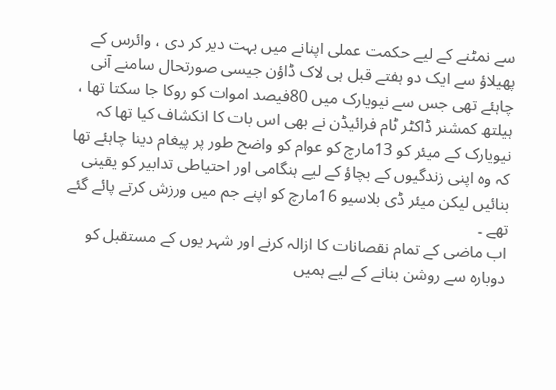سے نمٹنے کے لیے حکمت عملی اپنانے میں بہت دیر کر دی ، وائرس کے پھیلاؤ سے ایک دو ہفتے قبل ہی لاک ڈاؤن جیسی صورتحال سامنے آنی چاہئے تھی جس سے نیویارک میں 80فیصد اموات کو روکا جا سکتا تھا ، ہیلتھ کمشنر ڈاکٹر ٹام فرائیڈن نے بھی اس بات کا انکشاف کیا تھا کہ نیویارک کے میئر کو 13مارچ کو عوام کو واضح طور پر پیغام دینا چاہئے تھا کہ وہ اپنی زندگیوں کے بچاؤ کے لیے ہنگامی اور احتیاطی تدابیر کو یقینی بنائیں لیکن میئر ڈی بلاسیو 16مارچ کو اپنے جم میں ورزش کرتے پائے گئے تھے ۔
اب ماضی کے تمام نقصانات کا ازالہ کرنے اور شہر یوں کے مستقبل کو دوبارہ سے روشن بنانے کے لیے ہمیں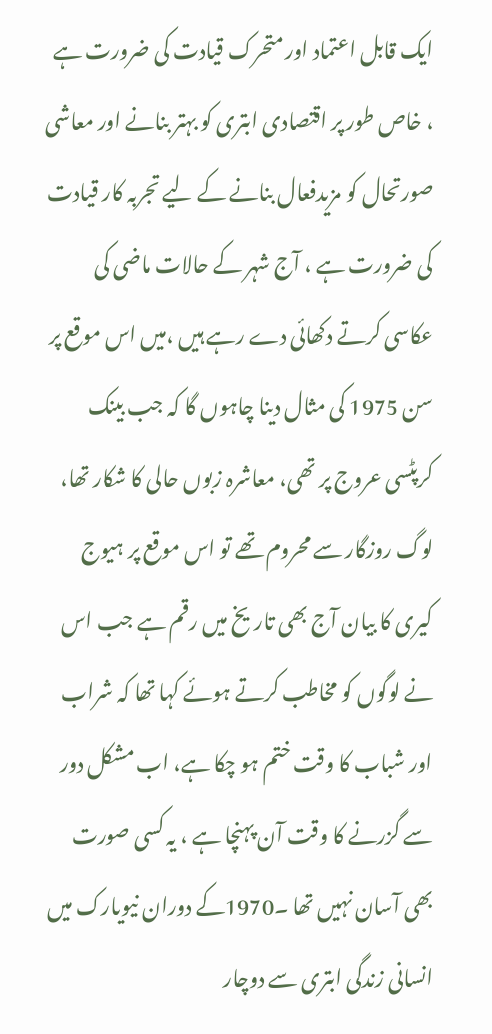ایک قابل اعتماد اور متحرک قیادت کی ضرورت ہے ، خاص طور پر اقتصادی ابتری کو بہتر بنانے اور معاشی صورتحال کو مزیدفعال بنانے کے لیے تجربہ کار قیادت کی ضرورت ہے ، آج شہر کے حالات ماضی کی عکاسی کرتے دکھائی دے رہے ہیں ،میں اس موقع پر سن 1975 کی مثال دینا چاہوں گا کہ جب بینک کرپٹسی عروج پر تھی، معاشرہ زبوں حالی کا شکار تھا، لوگ روزگار سے محروم تھے تو اس موقع پر ہیوج کیری کا بیان آج بھی تاریخ میں رقم ہے جب اس نے لوگوں کو مخاطب کرتے ہوئے کہا تھا کہ شراب اور شباب کا وقت ختم ہو چکا ہے، اب مشکل دور سے گزرنے کا وقت آن پہنچا ہے ، یہ کسی صورت بھی آسان نہیں تھا ۔1970کے دوران نیویارک میں انسانی زندگی ابتری سے دوچار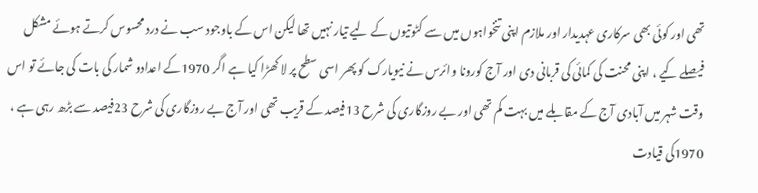تھی اور کوئی بھی سرکاری عہدیدار اور ملازم اپنی تنخواہوں میں سے کٹوتیوں کے لیے تیار نہیں تھا لیکن اس کے باوجود سب نے درد محسوس کرتے ہوئے مشکل فیصلے کیے ، اپنی محنت کی کمائی کی قربانی دی اور آج کورونا وائرس نے نیویارک کو پھر اسی سطح پر لا کھڑا کیا ہے اگر 1970کے اعدادو شمار کی بات کی جائے تو اس وقت شہر میں آبادی آج کے مقابلے میں بہت کم تھی اور بے روزگاری کی شرح 13فیصد کے قریب تھی اور آج بے روزگاری کی شرح 23فیصد سے بڑھ رہی ہے ، 1970کی قیادت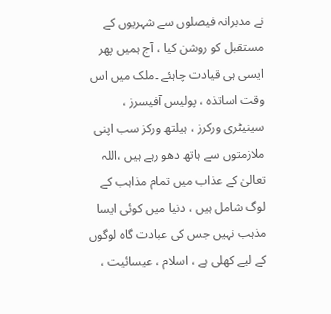نے مدبرانہ فیصلوں سے شہریوں کے مستقبل کو روشن کیا ، آج ہمیں پھر ایسی ہی قیادت چاہئے ۔ملک میں اس وقت اساتذہ ، پولیس آفیسرز ، سینیٹری ورکرز ، ہیلتھ ورکز سب اپنی ملازمتوں سے ہاتھ دھو رہے ہیں ،اللہ تعالیٰ کے عذاب میں تمام مذاہب کے لوگ شامل ہیں ، دنیا میں کوئی ایسا مذہب نہیں جس کی عبادت گاہ لوگوں کے لیے کھلی ہے ، اسلام ، عیسائیت ،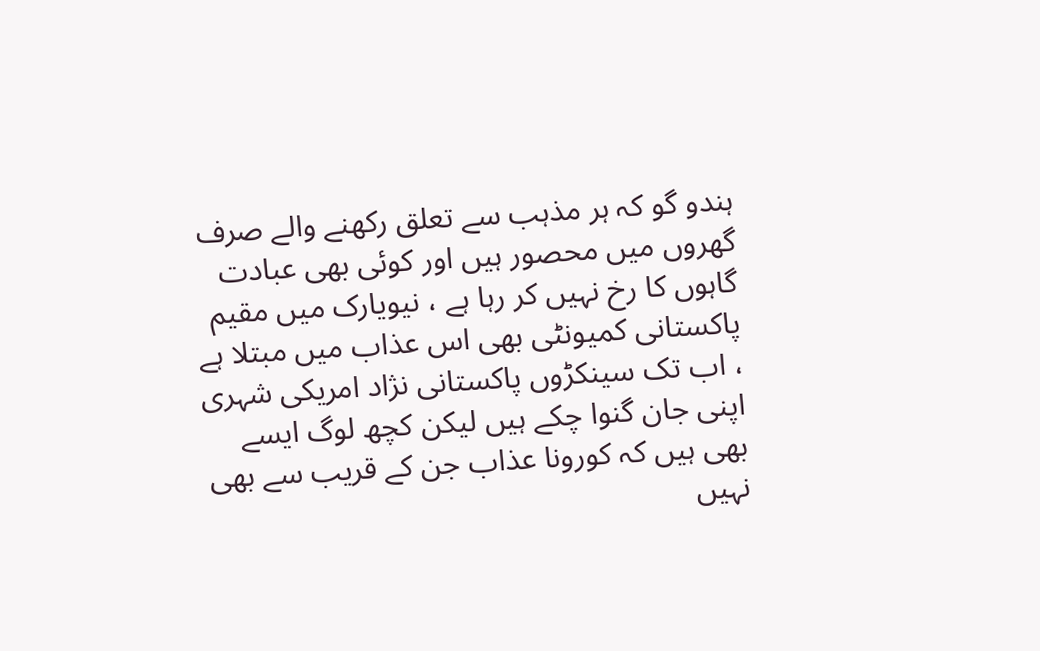ہندو گو کہ ہر مذہب سے تعلق رکھنے والے صرف گھروں میں محصور ہیں اور کوئی بھی عبادت گاہوں کا رخ نہیں کر رہا ہے ، نیویارک میں مقیم پاکستانی کمیونٹی بھی اس عذاب میں مبتلا ہے ، اب تک سینکڑوں پاکستانی نژاد امریکی شہری اپنی جان گنوا چکے ہیں لیکن کچھ لوگ ایسے بھی ہیں کہ کورونا عذاب جن کے قریب سے بھی نہیں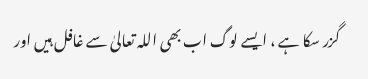گزر سکا ہے ، ایسے لوگ اب بھی اللہ تعالیٰ سے غافل ہیں اور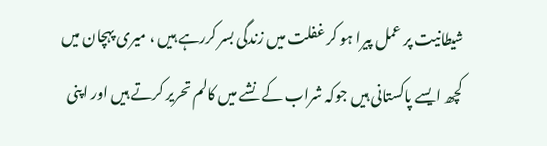شیطانیت پر عمل پیرا ہو کر غفلت میں زندگی بسر کررہے ہیں ، میری پہچان میں کچھ ایسے پاکستانی ہیں جوکہ شراب کے نشے میں کالم تحریر کرتے ہیں اور اپنی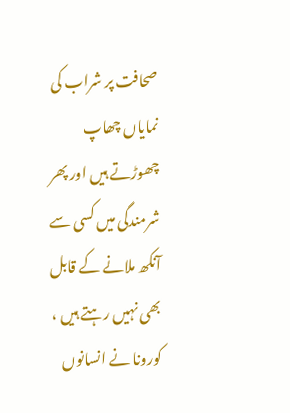صحافت پر شراب کی نمایاں چھاپ چھوڑتے ہیں اور پھر شرمندگی میں کسی سے آنکھ ملانے کے قابل بھی نہیں رہتے ہیں ، کورونا نے انسانوں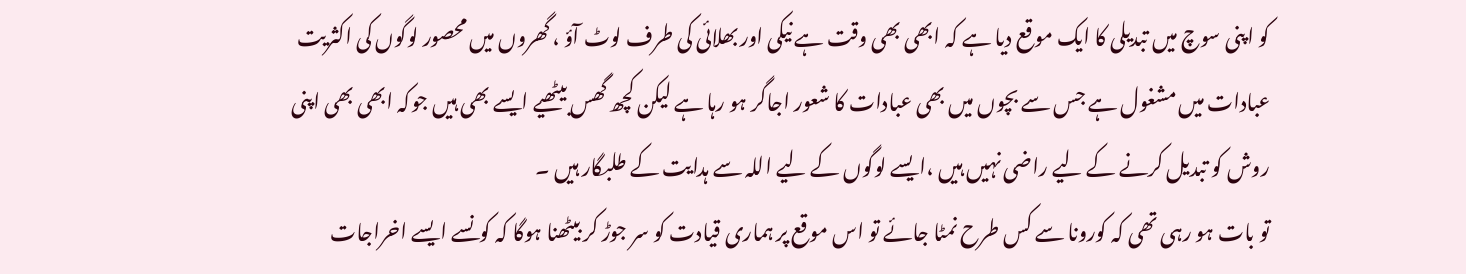کو اپنی سوچ میں تبدیلی کا ایک موقع دیا ہے کہ ابھی بھی وقت ہے نیکی اور بھلائی کی طرف لوٹ آؤ ، گھروں میں محصور لوگوں کی اکثریت عبادات میں مشغول ہے جس سے بچوں میں بھی عبادات کا شعور اجاگر ہو رہا ہے لیکن کچھ گھس بیٹھیے ایسے بھی ہیں جوکہ ابھی بھی اپنی روش کو تبدیل کرنے کے لیے راضی نہیں ہیں ،ایسے لوگوں کے لیے اللہ سے ہدایت کے طلبگار ہیں ۔
تو بات ہو رہی تھی کہ کورونا سے کس طرح نمٹا جائے تو اس موقع پر ہماری قیادت کو سر جوڑ کر بیٹھنا ہوگا کہ کونسے ایسے اخراجات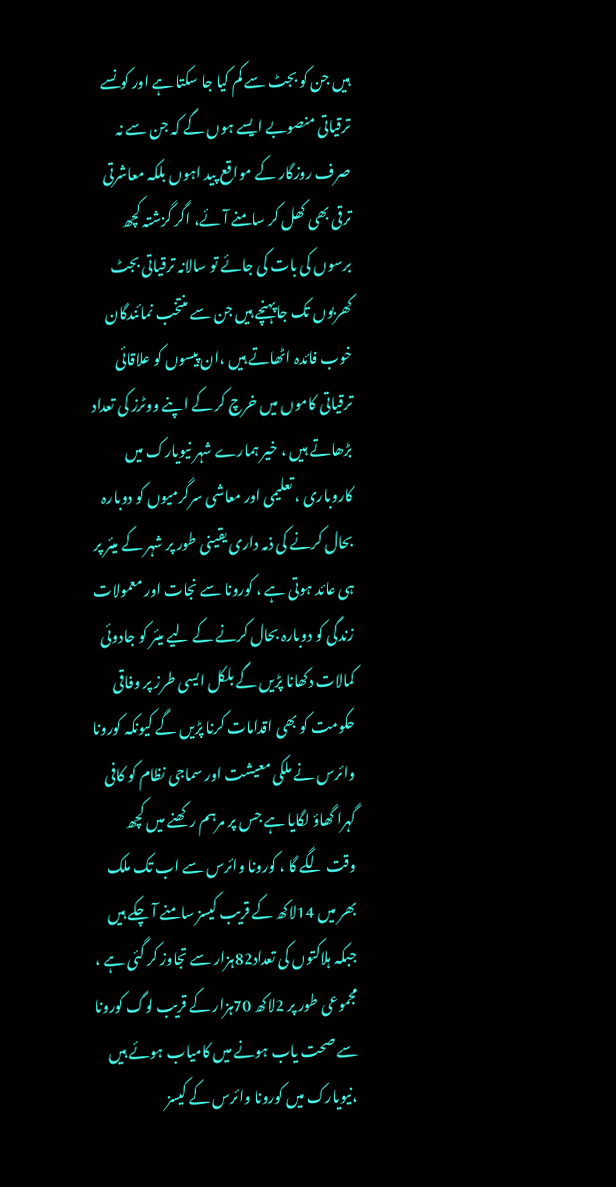ہیں جن کو بجٹ سے کم کیا جا سکتا ہے اور کونسے ترقیاتی منصوبے ایسے ہوں گے کہ جن سے نہ صرف روزگار کے مواقع پید اہوں بلکہ معاشرتی ترقی بھی کھل کر سامنے آئے، اگر گزشتہ کچھ برسوں کی بات کی جائے تو سالانہ ترقیاتی بجٹ کھربوں تک جاپہنچے ہیں جن سے منتخب نمائندگان خوب فائدہ اٹھاتے ہیں ،ان پیسوں کو علاقائی ترقیاتی کاموں میں خرچ کر کے اپنے ووٹرز کی تعداد بڑھاتے ہیں ، خیر ہمارے شہر نیویارک میں کاروباری ، تعلیمی اور معاشی سرگرمیوں کو دوبارہ بحال کرنے کی ذمہ داری یقینی طور پر شہر کے میئر پر ہی عائد ہوتی ہے ، کورونا سے نجات اور معمولات زندگی کو دوبارہ بحال کرنے کے لیے میئر کو جادوئی کمالات دکھانا پڑیں گے بلکل ایسی طرز پر وفاقی حکومت کو بھی اقدامات کرنا پڑیں گے کیونکہ کورونا وائرس نے ملکی معیشت اور سماجی نظام کو کافی گہرا گھاؤ لگایا ہے جس پر مرہم رکھنے میں کچھ وقت لگے گا ، کورونا وائرس سے اب تک ملک بھر میں 14لاکھ کے قریب کیسز سامنے آ چکے ہیں جبکہ ہلاکتوں کی تعداد82ہزار سے تجاوز کر گئی ہے ، مجموعی طور پر 2لاکھ 70ہزار کے قریب لوگ کورونا سے صحت یاب ہونے میں کامیاب ہوئے ہیں ،نیویارک میں کورونا وائرس کے کیسز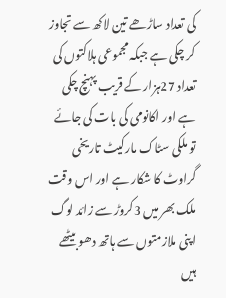کی تعداد ساڑھے تین لاکھ سے تجاوز کر چکی ہے جبکہ مجموعی ہلاکتوں کی تعداد 27ہزار کے قریب پہنچ چکی ہے اور اکانومی کی بات کی جائے تو ملکی سٹاک مارکیٹ تاریخی گراوٹ کا شکار ہے اور اس وقت ملک بھر میں 3کروڑ سے زائد لوگ اپنی ملازمتوں سے ہاتھ دھو بیٹھے ہیں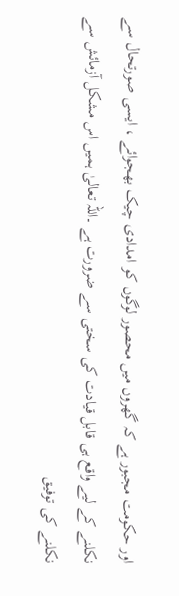اور حکومت مجبور ہے کہ گھروں میں محصور لوگوں کو امدادی چیک بھجوائے ، ایسی صورتحال سے نکلنے کے لیے واقع ہی قابل قیادت کی سختی سے ضرورت ہے ۔اللہ تعالیٰ ہمیں اس مشکل آزمائش سے نکلنے کی توفیق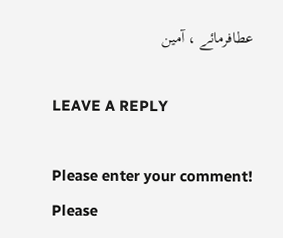عطافرمائے ، آمین

LEAVE A REPLY

Please enter your comment!
Please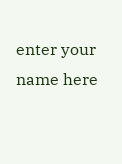enter your name here